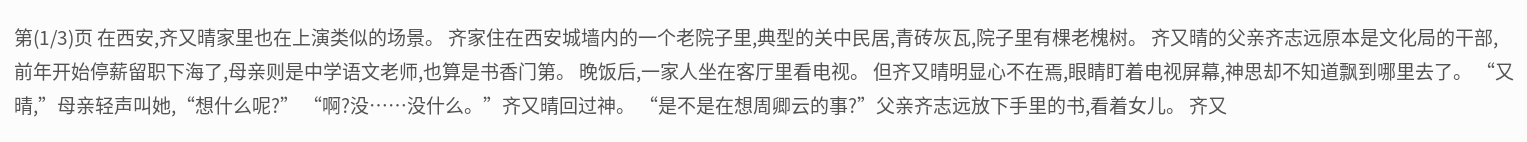第(1/3)页 在西安,齐又晴家里也在上演类似的场景。 齐家住在西安城墙内的一个老院子里,典型的关中民居,青砖灰瓦,院子里有棵老槐树。 齐又晴的父亲齐志远原本是文化局的干部,前年开始停薪留职下海了,母亲则是中学语文老师,也算是书香门第。 晚饭后,一家人坐在客厅里看电视。 但齐又晴明显心不在焉,眼睛盯着电视屏幕,神思却不知道飘到哪里去了。 “又晴,”母亲轻声叫她,“想什么呢?” “啊?没……没什么。”齐又晴回过神。 “是不是在想周卿云的事?”父亲齐志远放下手里的书,看着女儿。 齐又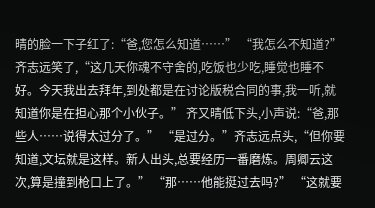晴的脸一下子红了:“爸,您怎么知道……” “我怎么不知道?”齐志远笑了,“这几天你魂不守舍的,吃饭也少吃,睡觉也睡不好。今天我出去拜年,到处都是在讨论版税合同的事,我一听,就知道你是在担心那个小伙子。” 齐又晴低下头,小声说:“爸,那些人……说得太过分了。” “是过分。”齐志远点头,“但你要知道,文坛就是这样。新人出头,总要经历一番磨炼。周卿云这次,算是撞到枪口上了。” “那……他能挺过去吗?” “这就要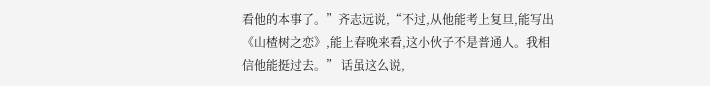看他的本事了。”齐志远说,“不过,从他能考上复旦,能写出《山楂树之恋》,能上春晚来看,这小伙子不是普通人。我相信他能挺过去。” 话虽这么说,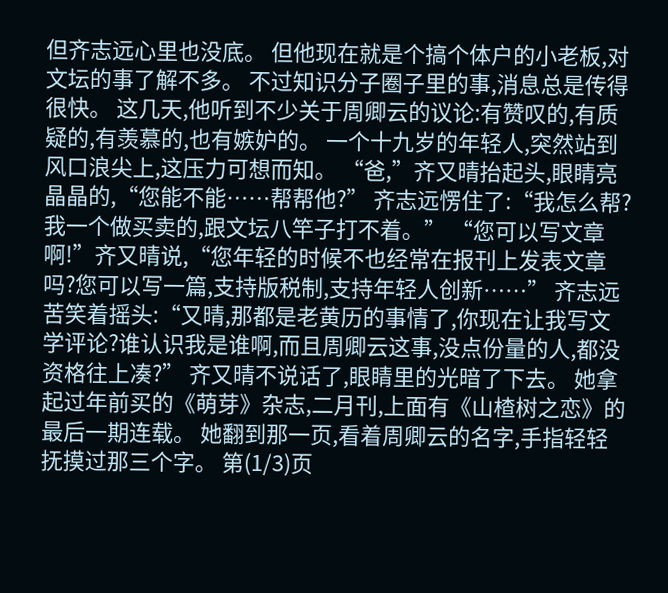但齐志远心里也没底。 但他现在就是个搞个体户的小老板,对文坛的事了解不多。 不过知识分子圈子里的事,消息总是传得很快。 这几天,他听到不少关于周卿云的议论:有赞叹的,有质疑的,有羡慕的,也有嫉妒的。 一个十九岁的年轻人,突然站到风口浪尖上,这压力可想而知。 “爸,”齐又晴抬起头,眼睛亮晶晶的,“您能不能……帮帮他?” 齐志远愣住了:“我怎么帮?我一个做买卖的,跟文坛八竿子打不着。” “您可以写文章啊!”齐又晴说,“您年轻的时候不也经常在报刊上发表文章吗?您可以写一篇,支持版税制,支持年轻人创新……” 齐志远苦笑着摇头:“又晴,那都是老黄历的事情了,你现在让我写文学评论?谁认识我是谁啊,而且周卿云这事,没点份量的人,都没资格往上凑?” 齐又晴不说话了,眼睛里的光暗了下去。 她拿起过年前买的《萌芽》杂志,二月刊,上面有《山楂树之恋》的最后一期连载。 她翻到那一页,看着周卿云的名字,手指轻轻抚摸过那三个字。 第(1/3)页